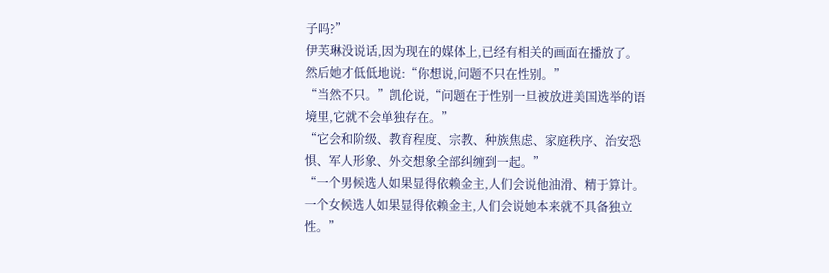子吗?”
伊芙琳没说话,因为现在的媒体上,已经有相关的画面在播放了。
然后她才低低地说:“你想说,问题不只在性别。”
“当然不只。”凯伦说,“问题在于性别一旦被放进美国选举的语境里,它就不会单独存在。”
“它会和阶级、教育程度、宗教、种族焦虑、家庭秩序、治安恐惧、军人形象、外交想象全部纠缠到一起。”
“一个男候选人如果显得依赖金主,人们会说他油滑、精于算计。一个女候选人如果显得依赖金主,人们会说她本来就不具备独立性。”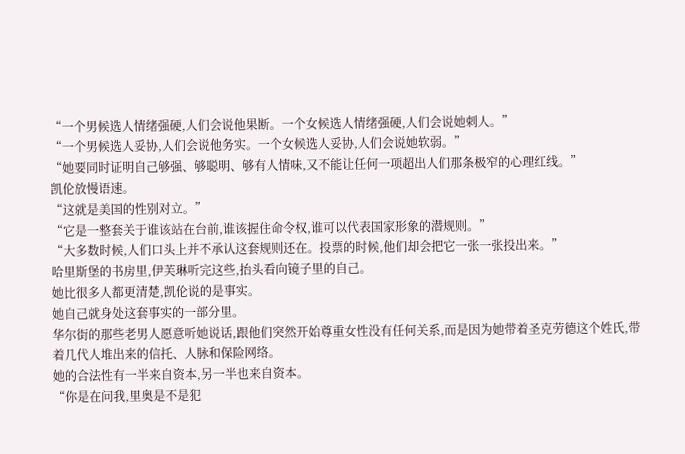“一个男候选人情绪强硬,人们会说他果断。一个女候选人情绪强硬,人们会说她刺人。”
“一个男候选人妥协,人们会说他务实。一个女候选人妥协,人们会说她软弱。”
“她要同时证明自己够强、够聪明、够有人情味,又不能让任何一项超出人们那条极窄的心理红线。”
凯伦放慢语速。
“这就是美国的性别对立。”
“它是一整套关于谁该站在台前,谁该握住命令权,谁可以代表国家形象的潜规则。”
“大多数时候,人们口头上并不承认这套规则还在。投票的时候,他们却会把它一张一张投出来。”
哈里斯堡的书房里,伊芙琳听完这些,抬头看向镜子里的自己。
她比很多人都更清楚,凯伦说的是事实。
她自己就身处这套事实的一部分里。
华尔街的那些老男人愿意听她说话,跟他们突然开始尊重女性没有任何关系,而是因为她带着圣克劳德这个姓氏,带着几代人堆出来的信托、人脉和保险网络。
她的合法性有一半来自资本,另一半也来自资本。
“你是在问我,里奥是不是犯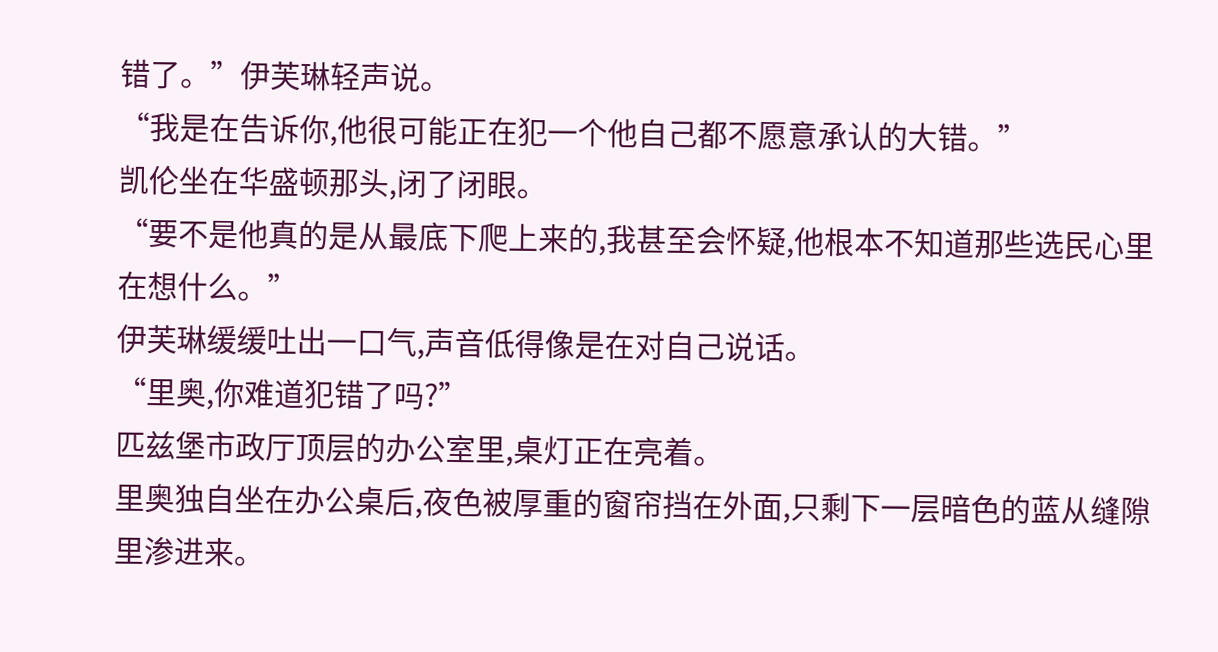错了。”伊芙琳轻声说。
“我是在告诉你,他很可能正在犯一个他自己都不愿意承认的大错。”
凯伦坐在华盛顿那头,闭了闭眼。
“要不是他真的是从最底下爬上来的,我甚至会怀疑,他根本不知道那些选民心里在想什么。”
伊芙琳缓缓吐出一口气,声音低得像是在对自己说话。
“里奥,你难道犯错了吗?”
匹兹堡市政厅顶层的办公室里,桌灯正在亮着。
里奥独自坐在办公桌后,夜色被厚重的窗帘挡在外面,只剩下一层暗色的蓝从缝隙里渗进来。